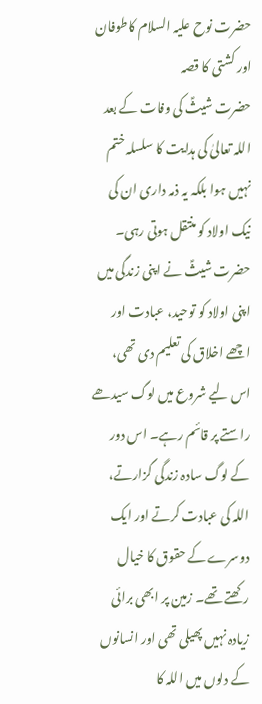حضرت نوح علیہ السلام کاطوفان اور کشتی کا قصہ
حضرت شیثؑ کی وفات کے بعد اللہ تعالیٰ کی ہدایت کا سلسلہ ختم نہیں ہوا بلکہ یہ ذمہ داری ان کی نیک اولاد کو منتقل ہوتی رہی۔ حضرت شیثؑ نے اپنی زندگی میں اپنی اولاد کو توحید، عبادت اور اچھے اخلاق کی تعلیم دی تھی، اس لیے شروع میں لوگ سیدھے راستے پر قائم رہے۔ اس دور کے لوگ سادہ زندگی گزارتے، اللہ کی عبادت کرتے اور ایک دوسرے کے حقوق کا خیال رکھتے تھے۔ زمین پر ابھی برائی زیادہ نہیں پھیلی تھی اور انسانوں کے دلوں میں اللہ کا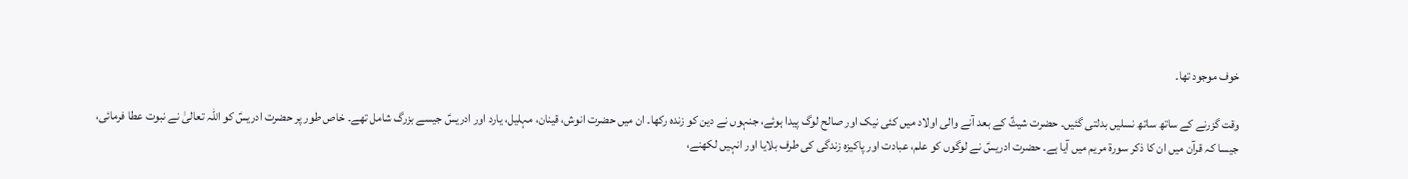خوف موجود تھا۔

وقت گزرنے کے ساتھ ساتھ نسلیں بدلتی گئیں۔ حضرت شیثؑ کے بعد آنے والی اولاد میں کئی نیک اور صالح لوگ پیدا ہوئے، جنہوں نے دین کو زندہ رکھا۔ ان میں حضرت انوش، قینان، مہلیل، یارد اور ادریسؑ جیسے بزرگ شامل تھے۔ خاص طور پر حضرت ادریسؑ کو اللہ تعالیٰ نے نبوت عطا فرمائی، جیسا کہ قرآن میں ان کا ذکر سورۃ مریم میں آیا ہے۔ حضرت ادریسؑ نے لوگوں کو علم، عبادت اور پاکیزہ زندگی کی طرف بلایا اور انہیں لکھنے،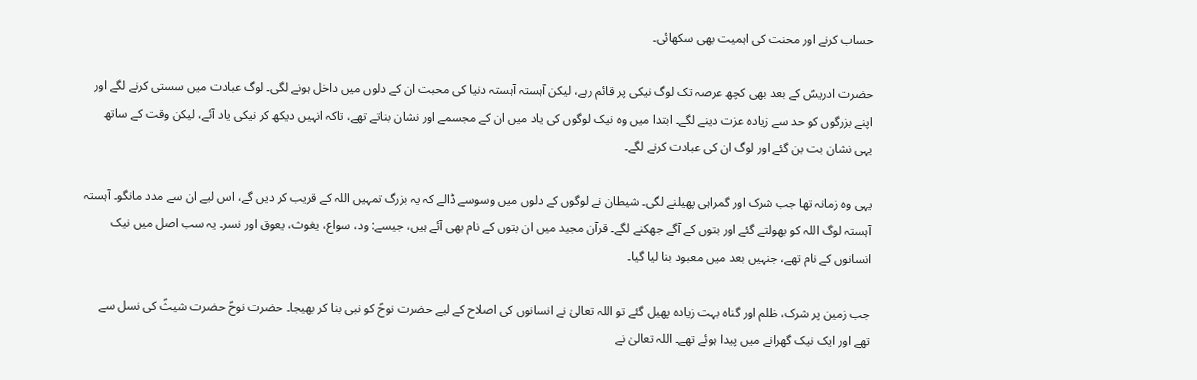حساب کرنے اور محنت کی اہمیت بھی سکھائی۔

حضرت ادریسؑ کے بعد بھی کچھ عرصہ تک لوگ نیکی پر قائم رہے، لیکن آہستہ آہستہ دنیا کی محبت ان کے دلوں میں داخل ہونے لگی۔ لوگ عبادت میں سستی کرنے لگے اور اپنے بزرگوں کو حد سے زیادہ عزت دینے لگے۔ ابتدا میں وہ نیک لوگوں کی یاد میں ان کے مجسمے اور نشان بناتے تھے، تاکہ انہیں دیکھ کر نیکی یاد آئے، لیکن وقت کے ساتھ یہی نشان بت بن گئے اور لوگ ان کی عبادت کرنے لگے۔

یہی وہ زمانہ تھا جب شرک اور گمراہی پھیلنے لگی۔ شیطان نے لوگوں کے دلوں میں وسوسے ڈالے کہ یہ بزرگ تمہیں اللہ کے قریب کر دیں گے، اس لیے ان سے مدد مانگو۔ آہستہ آہستہ لوگ اللہ کو بھولتے گئے اور بتوں کے آگے جھکنے لگے۔ قرآن مجید میں ان بتوں کے نام بھی آئے ہیں، جیسے: ود، سواع، یغوث، یعوق اور نسر۔ یہ سب اصل میں نیک انسانوں کے نام تھے، جنہیں بعد میں معبود بنا لیا گیا۔

جب زمین پر شرک، ظلم اور گناہ بہت زیادہ پھیل گئے تو اللہ تعالیٰ نے انسانوں کی اصلاح کے لیے حضرت نوحؑ کو نبی بنا کر بھیجا۔ حضرت نوحؑ حضرت شیثؑ کی نسل سے تھے اور ایک نیک گھرانے میں پیدا ہوئے تھے۔ اللہ تعالیٰ نے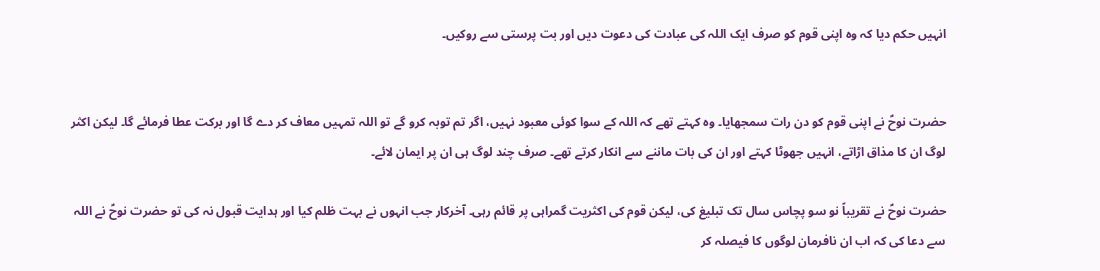انہیں حکم دیا کہ وہ اپنی قوم کو صرف ایک اللہ کی عبادت کی دعوت دیں اور بت پرستی سے روکیں۔


حضرت نوحؑ نے اپنی قوم کو دن رات سمجھایا۔ وہ کہتے تھے کہ اللہ کے سوا کوئی معبود نہیں، اگر تم توبہ کرو گے تو اللہ تمہیں معاف کر دے گا اور برکت عطا فرمائے گا۔ لیکن اکثر لوگ ان کا مذاق اڑاتے، انہیں جھوٹا کہتے اور ان کی بات ماننے سے انکار کرتے تھے۔ صرف چند لوگ ہی ان پر ایمان لائے۔

حضرت نوحؑ نے تقریباً نو سو پچاس سال تک تبلیغ کی، لیکن قوم کی اکثریت گمراہی پر قائم رہی۔ آخرکار جب انہوں نے بہت ظلم کیا اور ہدایت قبول نہ کی تو حضرت نوحؑ نے اللہ سے دعا کی کہ اب ان نافرمان لوگوں کا فیصلہ کر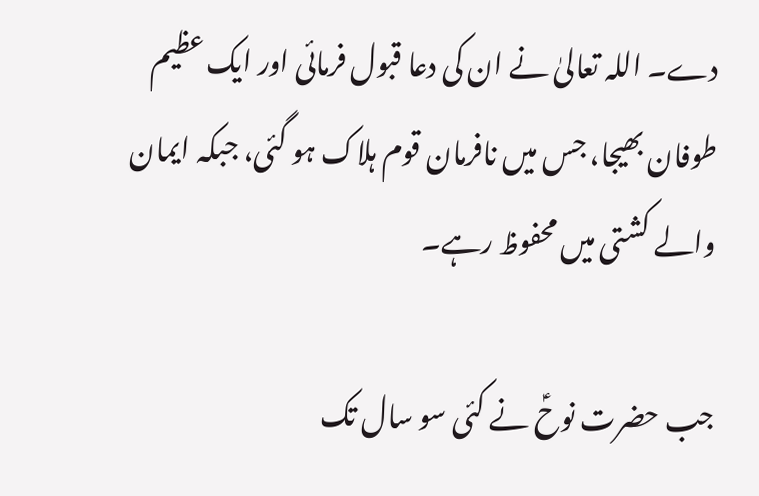دے۔ اللہ تعالیٰ نے ان کی دعا قبول فرمائی اور ایک عظیم طوفان بھیجا، جس میں نافرمان قوم ہلاک ہو گئی، جبکہ ایمان والے کشتی میں محفوظ رہے۔

جب حضرت نوحؑ نے کئی سو سال تک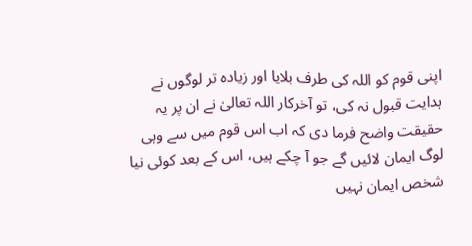اپنی قوم کو اللہ کی طرف بلایا اور زیادہ تر لوگوں نے ہدایت قبول نہ کی، تو آخرکار اللہ تعالیٰ نے ان پر یہ حقیقت واضح فرما دی کہ اب اس قوم میں سے وہی لوگ ایمان لائیں گے جو آ چکے ہیں، اس کے بعد کوئی نیا شخص ایمان نہیں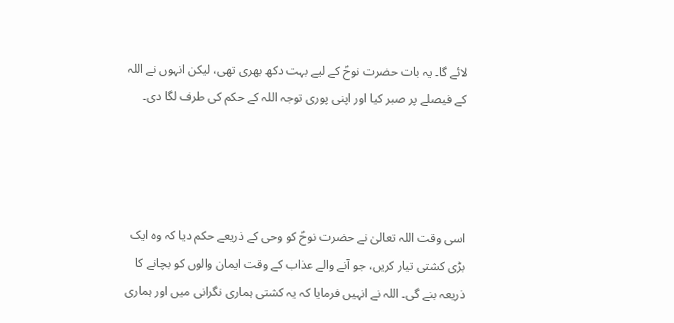لائے گا۔ یہ بات حضرت نوحؑ کے لیے بہت دکھ بھری تھی، لیکن انہوں نے اللہ کے فیصلے پر صبر کیا اور اپنی پوری توجہ اللہ کے حکم کی طرف لگا دی۔




اسی وقت اللہ تعالیٰ نے حضرت نوحؑ کو وحی کے ذریعے حکم دیا کہ وہ ایک بڑی کشتی تیار کریں، جو آنے والے عذاب کے وقت ایمان والوں کو بچانے کا ذریعہ بنے گی۔ اللہ نے انہیں فرمایا کہ یہ کشتی ہماری نگرانی میں اور ہماری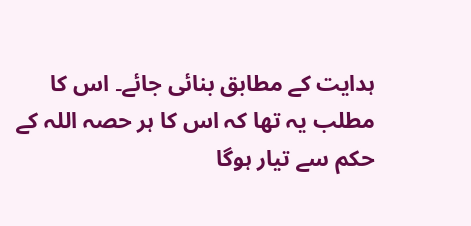ہدایت کے مطابق بنائی جائے۔ اس کا مطلب یہ تھا کہ اس کا ہر حصہ اللہ کے حکم سے تیار ہوگا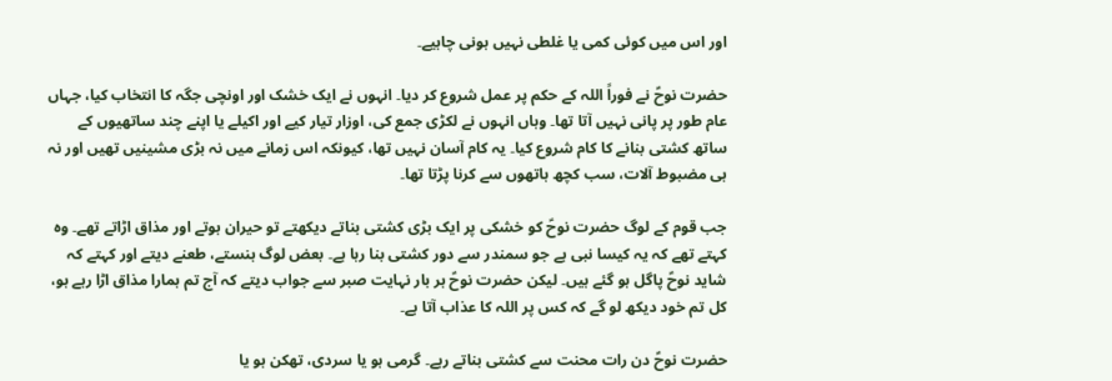اور اس میں کوئی کمی یا غلطی نہیں ہونی چاہیے۔

حضرت نوحؑ نے فوراً اللہ کے حکم پر عمل شروع کر دیا۔ انہوں نے ایک خشک اور اونچی جگہ کا انتخاب کیا، جہاں عام طور پر پانی نہیں آتا تھا۔ وہاں انہوں نے لکڑی جمع کی، اوزار تیار کیے اور اکیلے یا اپنے چند ساتھیوں کے ساتھ کشتی بنانے کا کام شروع کیا۔ یہ کام آسان نہیں تھا، کیونکہ اس زمانے میں نہ بڑی مشینیں تھیں اور نہ ہی مضبوط آلات، سب کچھ ہاتھوں سے کرنا پڑتا تھا۔

جب قوم کے لوگ حضرت نوحؑ کو خشکی پر ایک بڑی کشتی بناتے دیکھتے تو حیران ہوتے اور مذاق اڑاتے تھے۔ وہ کہتے تھے کہ یہ کیسا نبی ہے جو سمندر سے دور کشتی بنا رہا ہے۔ بعض لوگ ہنستے، طعنے دیتے اور کہتے کہ شاید نوحؑ پاگل ہو گئے ہیں۔ لیکن حضرت نوحؑ ہر بار نہایت صبر سے جواب دیتے کہ آج تم ہمارا مذاق اڑا رہے ہو، کل تم خود دیکھ لو گے کہ کس پر اللہ کا عذاب آتا ہے۔

حضرت نوحؑ دن رات محنت سے کشتی بناتے رہے۔ گرمی ہو یا سردی، تھکن ہو یا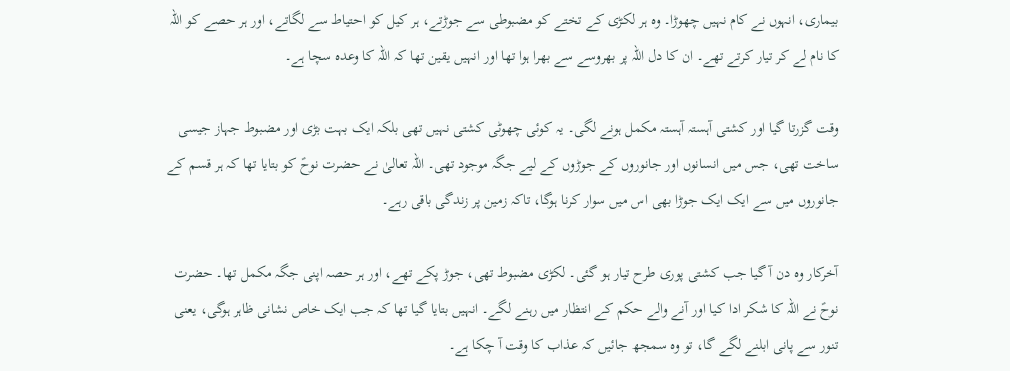بیماری، انہوں نے کام نہیں چھوڑا۔ وہ ہر لکڑی کے تختے کو مضبوطی سے جوڑتے، ہر کیل کو احتیاط سے لگاتے، اور ہر حصے کو اللہ کا نام لے کر تیار کرتے تھے۔ ان کا دل اللہ پر بھروسے سے بھرا ہوا تھا اور انہیں یقین تھا کہ اللہ کا وعدہ سچا ہے۔

وقت گزرتا گیا اور کشتی آہستہ آہستہ مکمل ہونے لگی۔ یہ کوئی چھوٹی کشتی نہیں تھی بلکہ ایک بہت بڑی اور مضبوط جہاز جیسی ساخت تھی، جس میں انسانوں اور جانوروں کے جوڑوں کے لیے جگہ موجود تھی۔ اللہ تعالیٰ نے حضرت نوحؑ کو بتایا تھا کہ ہر قسم کے جانوروں میں سے ایک ایک جوڑا بھی اس میں سوار کرنا ہوگا، تاکہ زمین پر زندگی باقی رہے۔

آخرکار وہ دن آ گیا جب کشتی پوری طرح تیار ہو گئی۔ لکڑی مضبوط تھی، جوڑ پکے تھے، اور ہر حصہ اپنی جگہ مکمل تھا۔ حضرت نوحؑ نے اللہ کا شکر ادا کیا اور آنے والے حکم کے انتظار میں رہنے لگے۔ انہیں بتایا گیا تھا کہ جب ایک خاص نشانی ظاہر ہوگی، یعنی تنور سے پانی ابلنے لگے گا، تو وہ سمجھ جائیں کہ عذاب کا وقت آ چکا ہے۔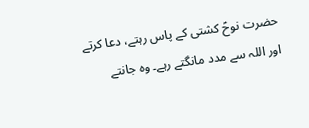حضرت نوحؑ کشتی کے پاس رہتے، دعا کرتے اور اللہ سے مدد مانگتے رہے۔ وہ جانتے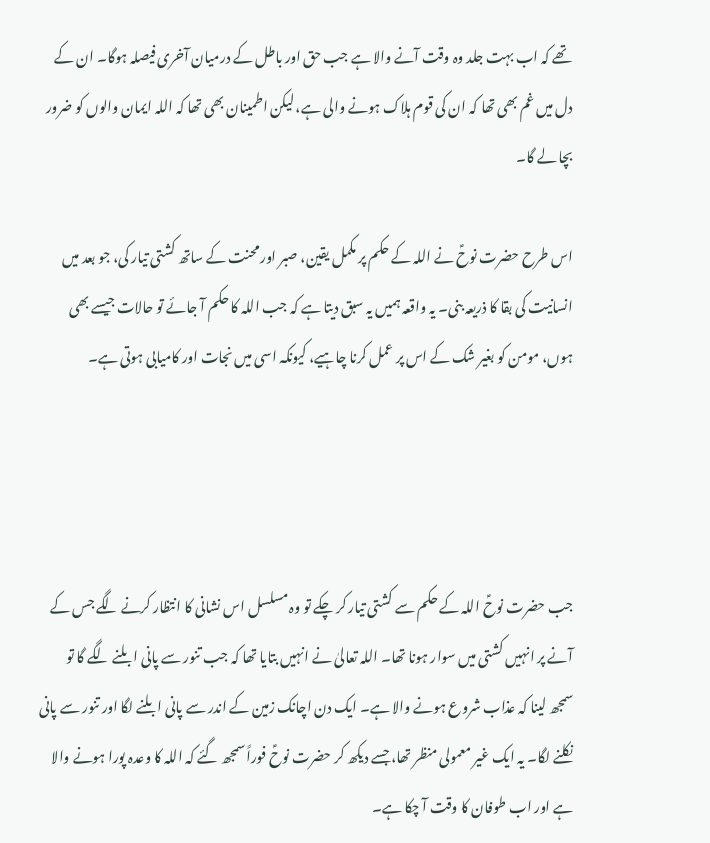تھے کہ اب بہت جلد وہ وقت آنے والا ہے جب حق اور باطل کے درمیان آخری فیصلہ ہوگا۔ ان کے دل میں غم بھی تھا کہ ان کی قوم ہلاک ہونے والی ہے، لیکن اطمینان بھی تھا کہ اللہ ایمان والوں کو ضرور بچا لے گا۔

اس طرح حضرت نوحؑ نے اللہ کے حکم پر مکمل یقین، صبر اور محنت کے ساتھ کشتی تیار کی، جو بعد میں انسانیت کی بقا کا ذریعہ بنی۔ یہ واقعہ ہمیں یہ سبق دیتا ہے کہ جب اللہ کا حکم آ جائے تو حالات جیسے بھی ہوں، مومن کو بغیر شک کے اس پر عمل کرنا چاہیے، کیونکہ اسی میں نجات اور کامیابی ہوتی ہے۔




جب حضرت نوحؑ اللہ کے حکم سے کشتی تیار کر چکے تو وہ مسلسل اس نشانی کا انتظار کرنے لگے جس کے آنے پر انہیں کشتی میں سوار ہونا تھا۔ اللہ تعالیٰ نے انہیں بتایا تھا کہ جب تنور سے پانی ابلنے لگے گا تو سمجھ لینا کہ عذاب شروع ہونے والا ہے۔ ایک دن اچانک زمین کے اندر سے پانی ابلنے لگا اور تنور سے پانی نکلنے لگا۔ یہ ایک غیر معمولی منظر تھا، جسے دیکھ کر حضرت نوحؑ فوراً سمجھ گئے کہ اللہ کا وعدہ پورا ہونے والا ہے اور اب طوفان کا وقت آ چکا ہے۔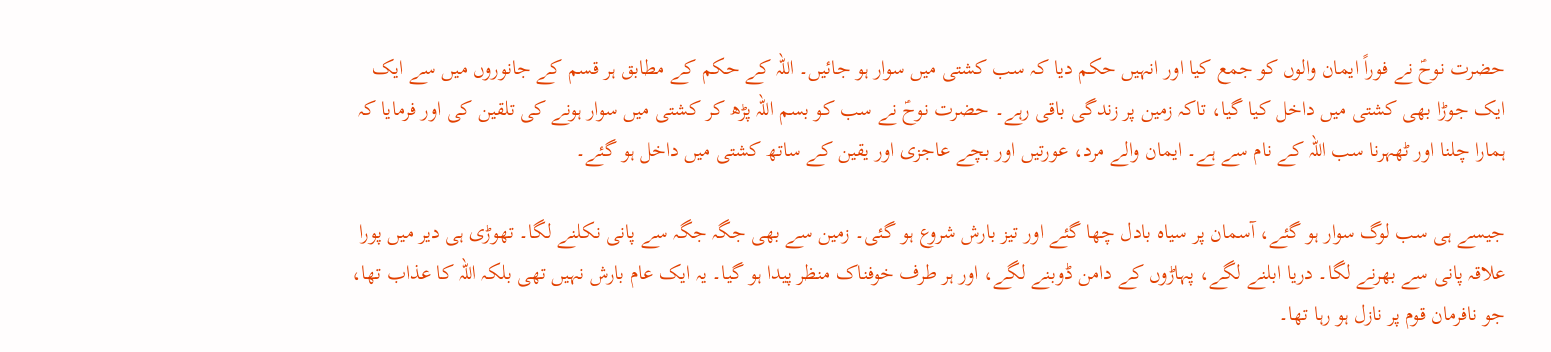حضرت نوحؑ نے فوراً ایمان والوں کو جمع کیا اور انہیں حکم دیا کہ سب کشتی میں سوار ہو جائیں۔ اللہ کے حکم کے مطابق ہر قسم کے جانوروں میں سے ایک ایک جوڑا بھی کشتی میں داخل کیا گیا، تاکہ زمین پر زندگی باقی رہے۔ حضرت نوحؑ نے سب کو بسم اللہ پڑھ کر کشتی میں سوار ہونے کی تلقین کی اور فرمایا کہ ہمارا چلنا اور ٹھہرنا سب اللہ کے نام سے ہے۔ ایمان والے مرد، عورتیں اور بچے عاجزی اور یقین کے ساتھ کشتی میں داخل ہو گئے۔

جیسے ہی سب لوگ سوار ہو گئے، آسمان پر سیاہ بادل چھا گئے اور تیز بارش شروع ہو گئی۔ زمین سے بھی جگہ جگہ سے پانی نکلنے لگا۔ تھوڑی ہی دیر میں پورا علاقہ پانی سے بھرنے لگا۔ دریا ابلنے لگے، پہاڑوں کے دامن ڈوبنے لگے، اور ہر طرف خوفناک منظر پیدا ہو گیا۔ یہ ایک عام بارش نہیں تھی بلکہ اللہ کا عذاب تھا، جو نافرمان قوم پر نازل ہو رہا تھا۔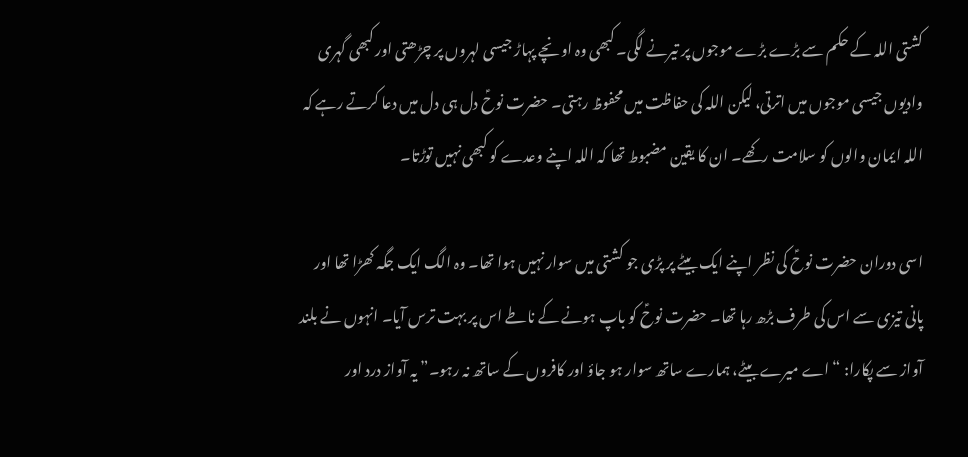کشتی اللہ کے حکم سے بڑے بڑے موجوں پر تیرنے لگی۔ کبھی وہ اونچے پہاڑ جیسی لہروں پر چڑھتی اور کبھی گہری وادیوں جیسی موجوں میں اترتی، لیکن اللہ کی حفاظت میں محفوظ رہتی۔ حضرت نوحؑ دل ہی دل میں دعا کرتے رہے کہ اللہ ایمان والوں کو سلامت رکھے۔ ان کا یقین مضبوط تھا کہ اللہ اپنے وعدے کو کبھی نہیں توڑتا۔

اسی دوران حضرت نوحؑ کی نظر اپنے ایک بیٹے پر پڑی جو کشتی میں سوار نہیں ہوا تھا۔ وہ الگ ایک جگہ کھڑا تھا اور پانی تیزی سے اس کی طرف بڑھ رہا تھا۔ حضرت نوحؑ کو باپ ہونے کے ناطے اس پر بہت ترس آیا۔ انہوں نے بلند آواز سے پکارا: “اے میرے بیٹے، ہمارے ساتھ سوار ہو جاؤ اور کافروں کے ساتھ نہ رہو۔” یہ آواز درد اور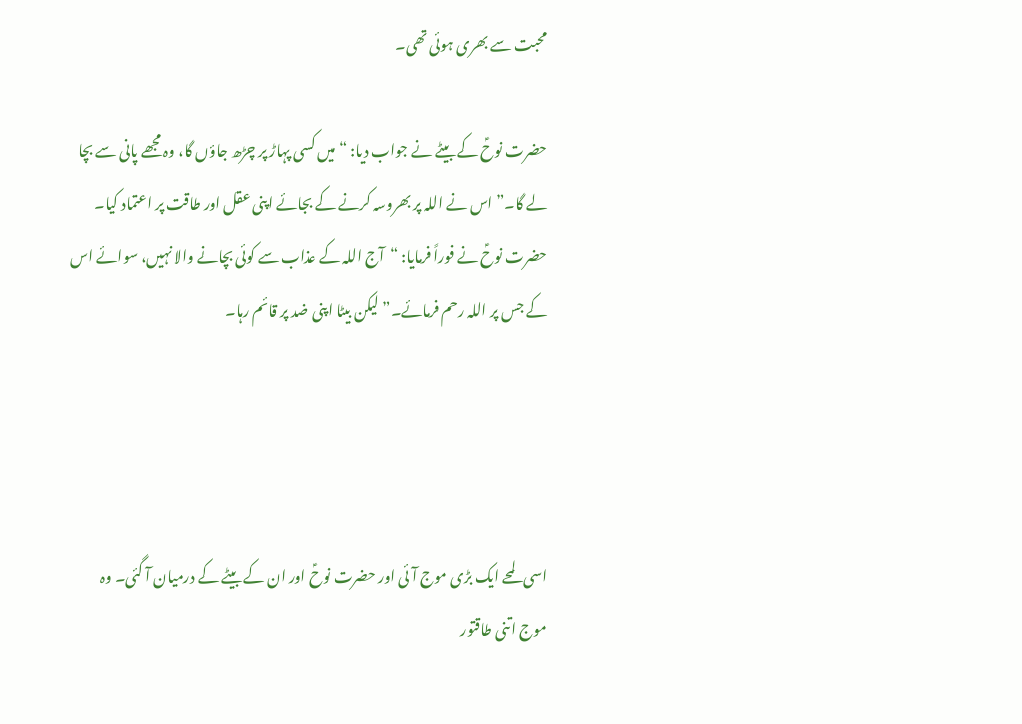محبت سے بھری ہوئی تھی۔

حضرت نوحؑ کے بیٹے نے جواب دیا: “میں کسی پہاڑ پر چڑھ جاؤں گا، وہ مجھے پانی سے بچا لے گا۔” اس نے اللہ پر بھروسہ کرنے کے بجائے اپنی عقل اور طاقت پر اعتماد کیا۔ حضرت نوحؑ نے فوراً فرمایا: “آج اللہ کے عذاب سے کوئی بچانے والا نہیں، سوائے اس کے جس پر اللہ رحم فرمائے۔” لیکن بیٹا اپنی ضد پر قائم رہا۔




اسی لمحے ایک بڑی موج آئی اور حضرت نوحؑ اور ان کے بیٹے کے درمیان آ گئی۔ وہ موج اتنی طاقتور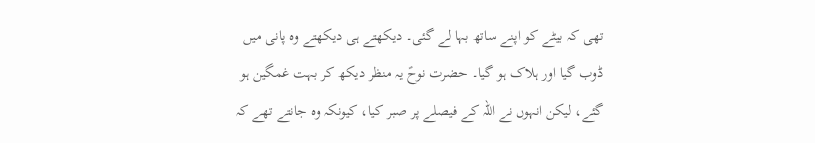تھی کہ بیٹے کو اپنے ساتھ بہا لے گئی۔ دیکھتے ہی دیکھتے وہ پانی میں ڈوب گیا اور ہلاک ہو گیا۔ حضرت نوحؑ یہ منظر دیکھ کر بہت غمگین ہو گئے، لیکن انہوں نے اللہ کے فیصلے پر صبر کیا، کیونکہ وہ جانتے تھے کہ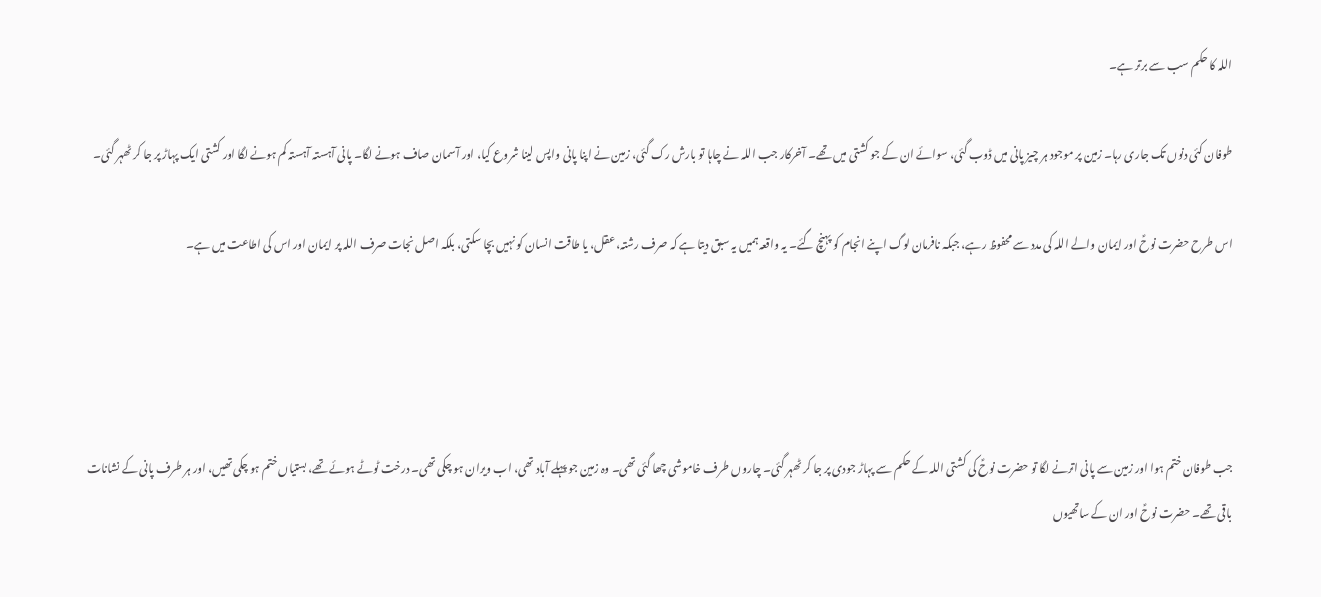اللہ کا حکم سب سے برتر ہے۔

طوفان کئی دنوں تک جاری رہا۔ زمین پر موجود ہر چیز پانی میں ڈوب گئی، سوائے ان کے جو کشتی میں تھے۔ آخرکار جب اللہ نے چاہا تو بارش رک گئی، زمین نے اپنا پانی واپس لینا شروع کیا، اور آسمان صاف ہونے لگا۔ پانی آہستہ آہستہ کم ہونے لگا اور کشتی ایک پہاڑ پر جا کر ٹھہر گئی۔

اس طرح حضرت نوحؑ اور ایمان والے اللہ کی مدد سے محفوظ رہے، جبکہ نافرمان لوگ اپنے انجام کو پہنچ گئے۔ یہ واقعہ ہمیں یہ سبق دیتا ہے کہ صرف رشتہ، عقل، یا طاقت انسان کو نہیں بچا سکتی، بلکہ اصل نجات صرف اللہ پر ایمان اور اس کی اطاعت میں ہے۔




جب طوفان ختم ہوا اور زمین سے پانی اترنے لگا تو حضرت نوحؑ کی کشتی اللہ کے حکم سے پہاڑ جودی پر جا کر ٹھہر گئی۔ چاروں طرف خاموشی چھا گئی تھی۔ وہ زمین جو پہلے آباد تھی، اب ویران ہو چکی تھی۔ درخت ٹوٹے ہوئے تھے، بستیاں ختم ہو چکی تھیں، اور ہر طرف پانی کے نشانات باقی تھے۔ حضرت نوحؑ اور ان کے ساتھیوں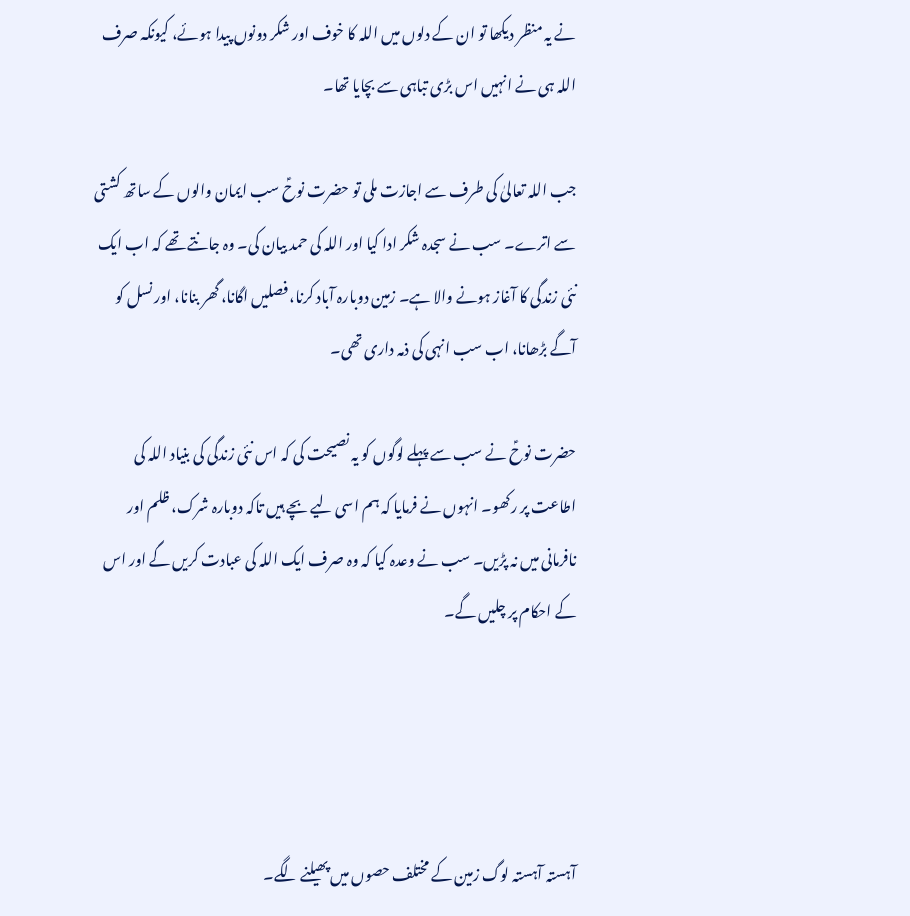نے یہ منظر دیکھا تو ان کے دلوں میں اللہ کا خوف اور شکر دونوں پیدا ہوئے، کیونکہ صرف اللہ ہی نے انہیں اس بڑی تباہی سے بچایا تھا۔

جب اللہ تعالیٰ کی طرف سے اجازت ملی تو حضرت نوحؑ سب ایمان والوں کے ساتھ کشتی سے اترے۔ سب نے سجدہ شکر ادا کیا اور اللہ کی حمد بیان کی۔ وہ جانتے تھے کہ اب ایک نئی زندگی کا آغاز ہونے والا ہے۔ زمین دوبارہ آباد کرنا، فصلیں اگانا، گھر بنانا، اور نسل کو آگے بڑھانا، اب سب انہی کی ذمہ داری تھی۔

حضرت نوحؑ نے سب سے پہلے لوگوں کو یہ نصیحت کی کہ اس نئی زندگی کی بنیاد اللہ کی اطاعت پر رکھو۔ انہوں نے فرمایا کہ ہم اسی لیے بچے ہیں تاکہ دوبارہ شرک، ظلم اور نافرمانی میں نہ پڑیں۔ سب نے وعدہ کیا کہ وہ صرف ایک اللہ کی عبادت کریں گے اور اس کے احکام پر چلیں گے۔




آہستہ آہستہ لوگ زمین کے مختلف حصوں میں پھیلنے لگے۔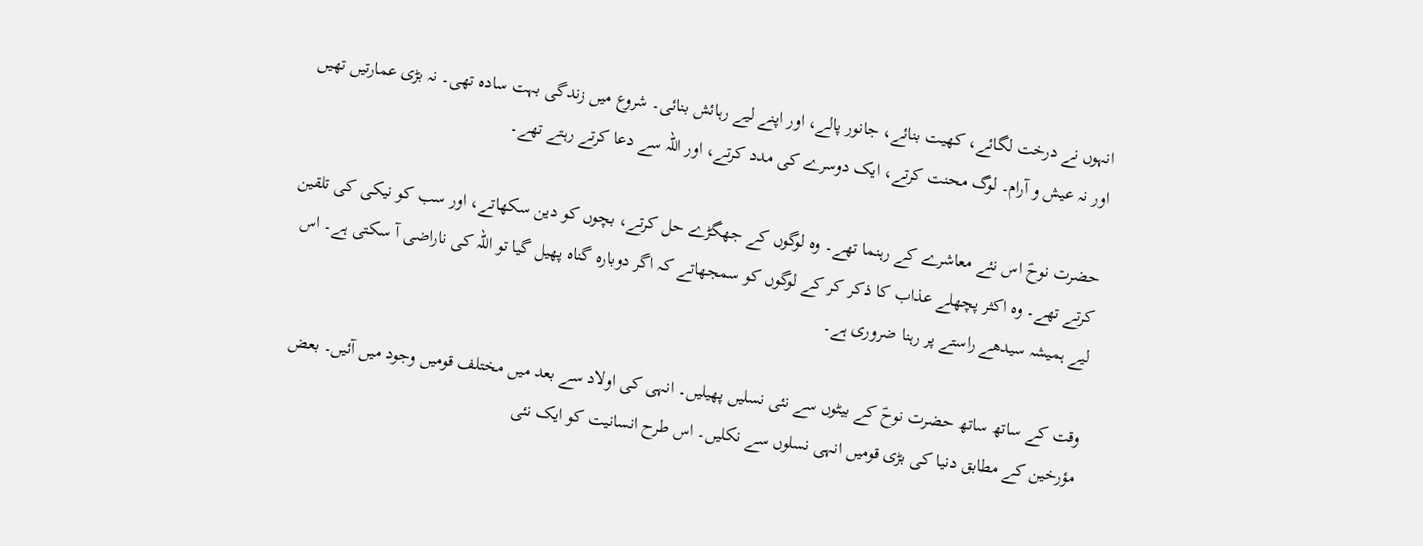انہوں نے درخت لگائے، کھیت بنائے، جانور پالے، اور اپنے لیے رہائش بنائی۔ شروع میں زندگی بہت سادہ تھی۔ نہ بڑی عمارتیں تھیں اور نہ عیش و آرام۔ لوگ محنت کرتے، ایک دوسرے کی مدد کرتے، اور اللہ سے دعا کرتے رہتے تھے۔

حضرت نوحؑ اس نئے معاشرے کے رہنما تھے۔ وہ لوگوں کے جھگڑے حل کرتے، بچوں کو دین سکھاتے، اور سب کو نیکی کی تلقین کرتے تھے۔ وہ اکثر پچھلے عذاب کا ذکر کر کے لوگوں کو سمجھاتے کہ اگر دوبارہ گناہ پھیل گیا تو اللہ کی ناراضی آ سکتی ہے۔ اس لیے ہمیشہ سیدھے راستے پر رہنا ضروری ہے۔

وقت کے ساتھ ساتھ حضرت نوحؑ کے بیٹوں سے نئی نسلیں پھیلیں۔ انہی کی اولاد سے بعد میں مختلف قومیں وجود میں آئیں۔ بعض مؤرخین کے مطابق دنیا کی بڑی قومیں انہی نسلوں سے نکلیں۔ اس طرح انسانیت کو ایک نئی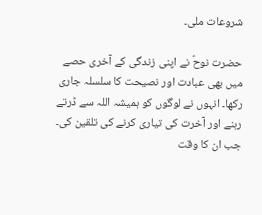شروعات ملی۔

حضرت نوحؑ نے اپنی زندگی کے آخری حصے میں بھی عبادت اور نصیحت کا سلسلہ جاری رکھا۔ انہوں نے لوگوں کو ہمیشہ اللہ سے ڈرتے رہنے اور آخرت کی تیاری کرنے کی تلقین کی۔ جب ان کا وقت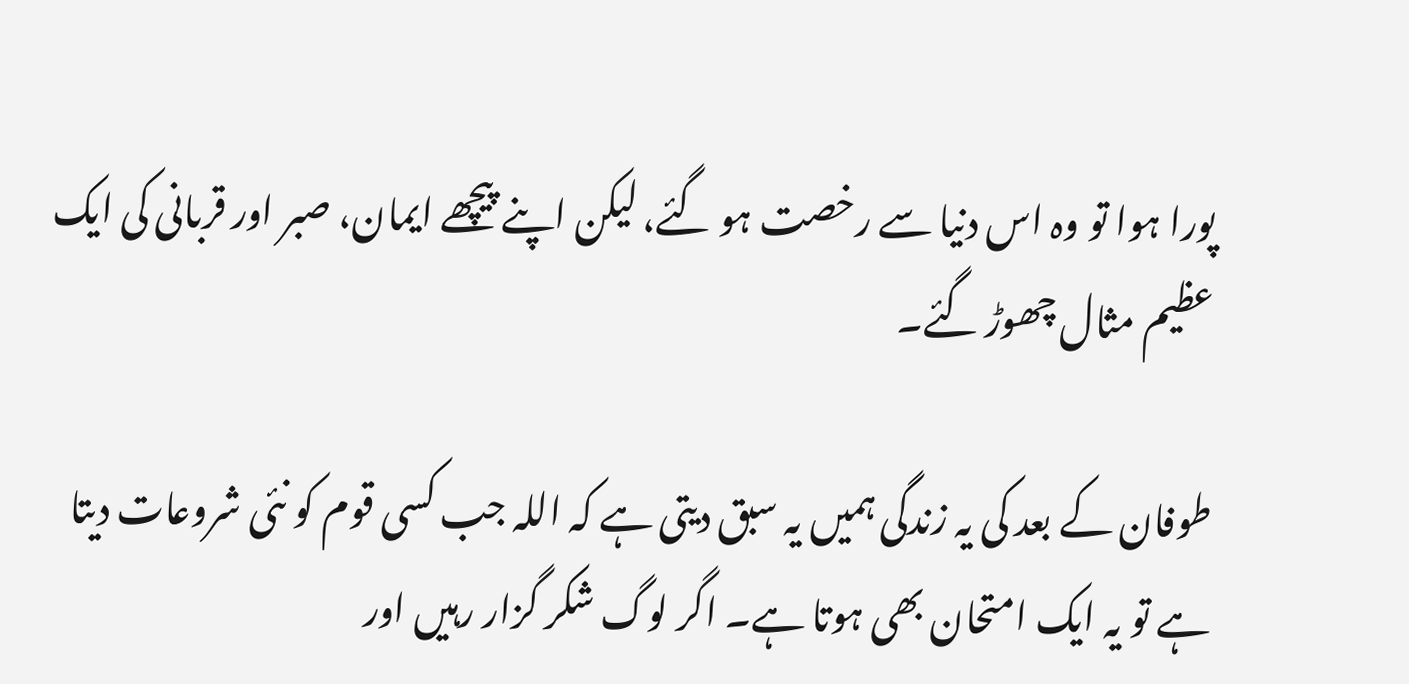پورا ہوا تو وہ اس دنیا سے رخصت ہو گئے، لیکن اپنے پیچھے ایمان، صبر اور قربانی کی ایک عظیم مثال چھوڑ گئے۔

طوفان کے بعد کی یہ زندگی ہمیں یہ سبق دیتی ہے کہ اللہ جب کسی قوم کو نئی شروعات دیتا ہے تو یہ ایک امتحان بھی ہوتا ہے۔ اگر لوگ شکر گزار رہیں اور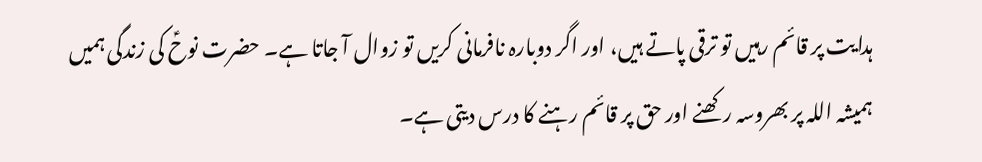ہدایت پر قائم رہیں تو ترقی پاتے ہیں، اور اگر دوبارہ نافرمانی کریں تو زوال آ جاتا ہے۔ حضرت نوحؑ کی زندگی ہمیں ہمیشہ اللہ پر بھروسہ رکھنے اور حق پر قائم رہنے کا درس دیتی ہے۔